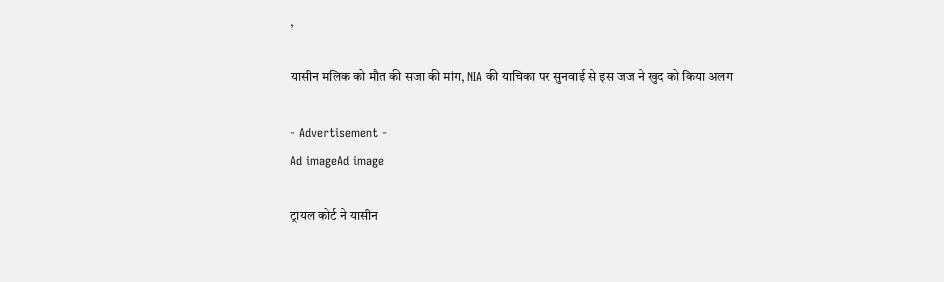,

यासीन मलिक को मौत की सजा की मांग, NIA की याचिका पर सुनवाई से इस जज ने खुद को किया अलग

- Advertisement -
Ad imageAd image

ट्रायल कोर्ट ने यासीन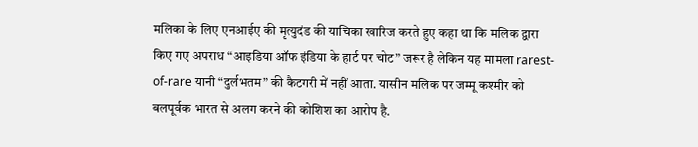मलिका के लिए एनआईए की मृत्युदंड की याचिका खारिज करते हुए कहा था कि मलिक द्वारा किए गए अपराध “आइडिया ऑफ इंडिया के हार्ट पर चोट” जरूर है लेकिन यह मामला rarest-of-rare यानी “दुर्लभतम” की कैटगरी में नहीं आता. यासीन मलिक पर जम्मू कश्मीर को बलपूर्वक भारत से अलग करने की कोशिश का आरोप है.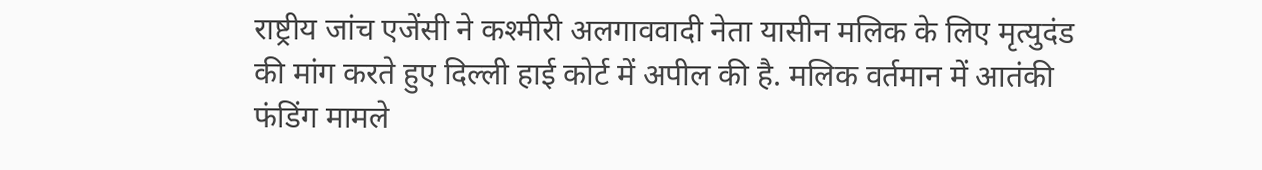राष्ट्रीय जांच एजेंसी ने कश्मीरी अलगाववादी नेता यासीन मलिक के लिए मृत्युदंड की मांग करते हुए दिल्ली हाई कोर्ट में अपील की है. मलिक वर्तमान में आतंकी फंडिंग मामले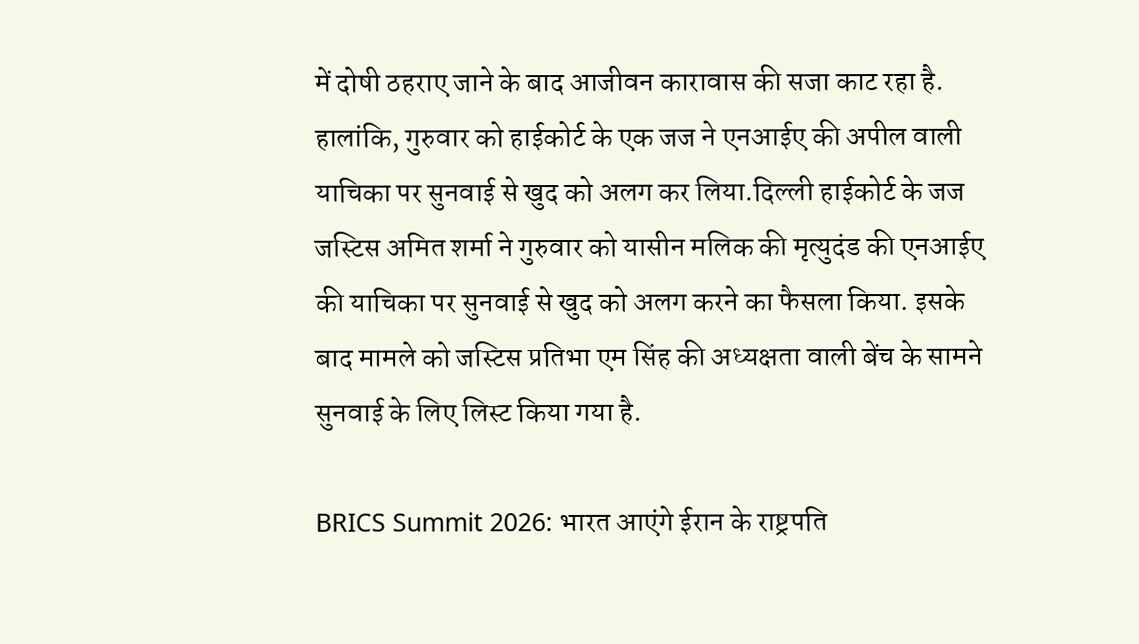में दोषी ठहराए जाने के बाद आजीवन कारावास की सजा काट रहा है. हालांकि, गुरुवार को हाईकोर्ट के एक जज ने एनआईए की अपील वाली याचिका पर सुनवाई से खुद को अलग कर लिया.दिल्ली हाईकोर्ट के जज जस्टिस अमित शर्मा ने गुरुवार को यासीन मलिक की मृत्युदंड की एनआईए की याचिका पर सुनवाई से खुद को अलग करने का फैसला किया. इसके बाद मामले को जस्टिस प्रतिभा एम सिंह की अध्यक्षता वाली बेंच के सामने सुनवाई के लिए लिस्ट किया गया है.

BRICS Summit 2026: भारत आएंगे ईरान के राष्ट्रपति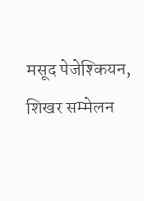मसूद पेजेश्कियन, शिखर सम्मेलन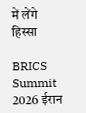में लेंगे हिस्सा

BRICS Summit 2026 ईरान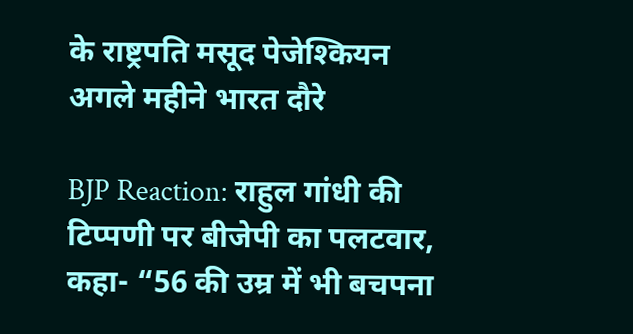के राष्ट्रपति मसूद पेजेश्कियन अगले महीने भारत दौरे

BJP Reaction: राहुल गांधी की टिप्पणी पर बीजेपी का पलटवार, कहा- “56 की उम्र में भी बचपना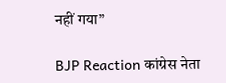नहीं गया”

BJP Reaction कांग्रेस नेता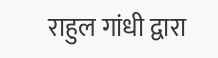राहुल गांधी द्वारा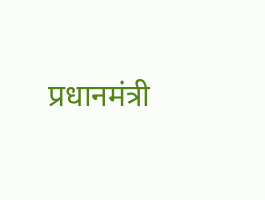प्रधानमंत्री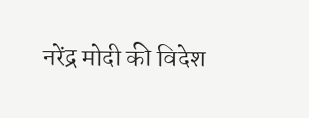नरेंद्र मोदी की विदेश